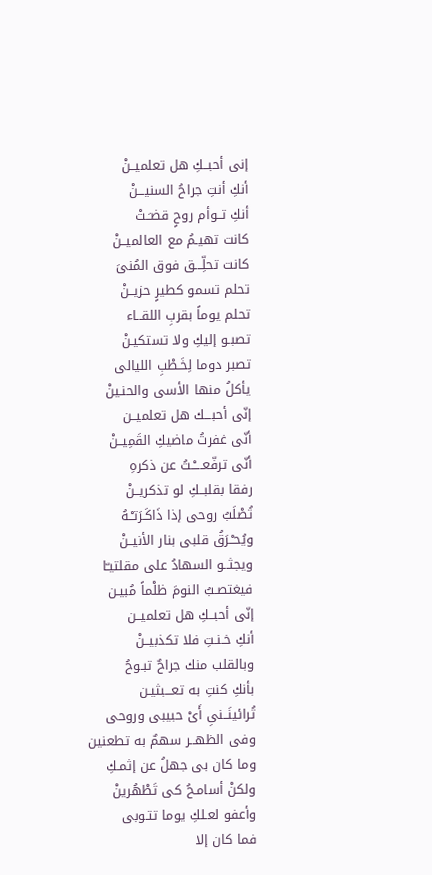إنى أحبــكِ هل تعلميــنْ
أنكِ أنتِ جراحُ السنيـــنْ
أنكِ تــوأم روحٍ قضـَـتْ
كانت تهيـمُ مع العالميــنْ
كانت تحلِّـــق فوق المُنىَ
تحلم تسمو كطيرٍ حزيــنْ
تحلم يوماً بقربِ اللقــاء
تصبـو إليكِ ولا تستكيـنْ
تصبر دوما لِخَـطْبِ الليالى
يأكلُ منها الأسى والحنـينْ
إنّى أحبـــك هل تعلميــن
أنّى غفرتُ ماضيكِ القَمِيــنْ
أنّى ترفّعــــْـتُ عن ذكرهِ
رفقا بقلبــكِ لو تذكريــنْ
تُصْلَبُ روحى إذا ذَاكَـرَتـْـهُ
ويُحـْـرَقُ قلبى بنار الأنيــنْ
ويجثــو السهادُ على مقلتيـّا
فيغتصـبُ النومَ ظلْماً مُبيـن
إنّى أحبــكِ هل تعلميــن
أنكِ خـنـتِ فلا تكذبيــنْ
وبالقلب منك جراحٌ تبـوحُ
بأنكِ كنتِ به تعـــبثيـن
تُرائينَــنىِ أَىْ حبيبى وروحى
وفى الظهــر سهمٌ به تطعنين
وما كان بى جهلُ عن إثمـكِ
ولكنْ أسامـحُ كى تَطْهُرينْ
وأعفو لعـلكِ يوما تتـوبى
فما كان إلا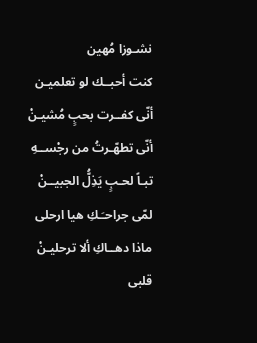نشـوزا مُهين
كنت أحبــك لو تعلميـن
أنّى كفــرت بحبٍ مُشيـنْ
أنّى تطهّـرتُ من رجْســهِ
تبـاً لحـبٍ يَذِلُّ الجبيــنْ
لمّى جراحـَـكِ هيا ارحلى
ماذا دهــاكِ ألا ترحليـنْ
قلبى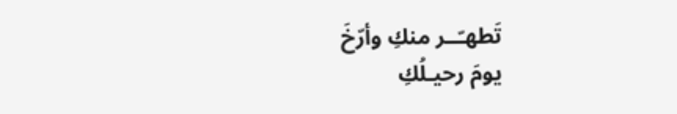تَطهـّــر منكِ وأرّخَ
يومَ رحيـلُكِ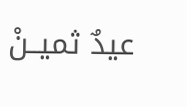عيدٌ ثميــنْ